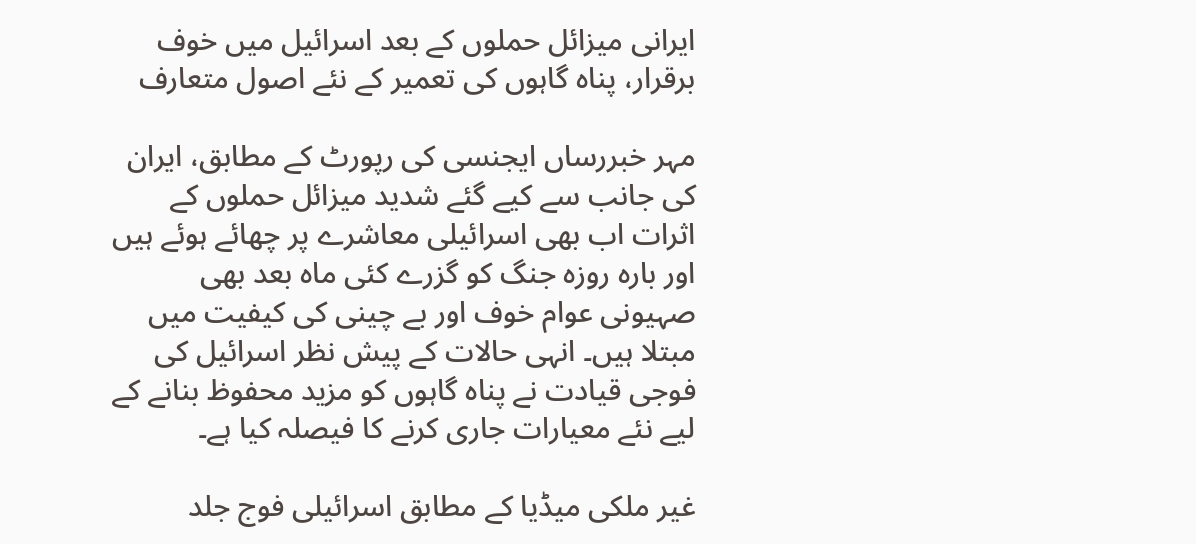ایرانی میزائل حملوں کے بعد اسرائیل میں خوف برقرار، پناہ گاہوں کی تعمیر کے نئے اصول متعارف

مہر خبررساں ایجنسی کی رپورٹ کے مطابق، ایران کی جانب سے کیے گئے شدید میزائل حملوں کے اثرات اب بھی اسرائیلی معاشرے پر چھائے ہوئے ہیں اور بارہ روزہ جنگ کو گزرے کئی ماہ بعد بھی صہیونی عوام خوف اور بے چینی کی کیفیت میں مبتلا ہیں۔ انہی حالات کے پیش نظر اسرائیل کی فوجی قیادت نے پناہ گاہوں کو مزید محفوظ بنانے کے لیے نئے معیارات جاری کرنے کا فیصلہ کیا ہے۔

غیر ملکی میڈیا کے مطابق اسرائیلی فوج جلد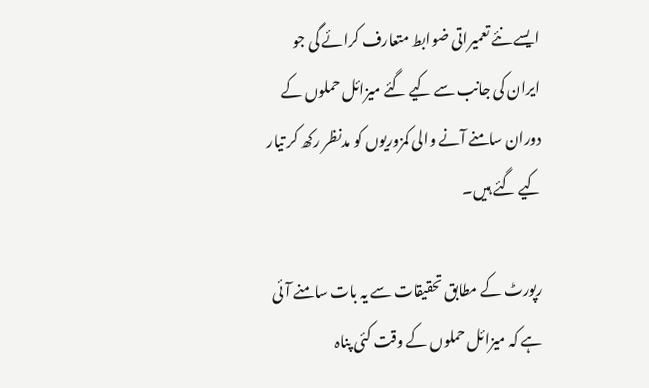ایسے نئے تعمیراتی ضوابط متعارف کرائے گی جو ایران کی جانب سے کیے گئے میزائل حملوں کے دوران سامنے آنے والی کمزوریوں کو مدنظر رکھ کر تیار کیے گئے ہیں۔

رپورٹ کے مطابق تحقیقات سے یہ بات سامنے آئی ہے کہ میزائل حملوں کے وقت کئی پناہ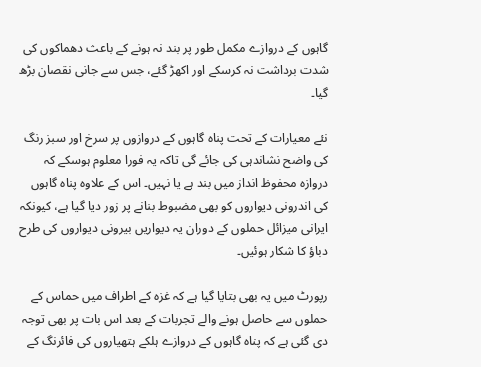گاہوں کے دروازے مکمل طور پر بند نہ ہونے کے باعث دھماکوں کی شدت برداشت نہ کرسکے اور اکھڑ گئے، جس سے جانی نقصان بڑھ گیا۔

نئے معیارات کے تحت پناہ گاہوں کے دروازوں پر سرخ اور سبز رنگ کی واضح نشاندہی کی جائے گی تاکہ یہ فورا معلوم ہوسکے کہ دروازہ محفوظ انداز میں بند ہے یا نہیں۔ اس کے علاوہ پناہ گاہوں کی اندرونی دیواروں کو بھی مضبوط بنانے پر زور دیا گیا ہے، کیونکہ ایرانی میزائل حملوں کے دوران یہ دیواریں بیرونی دیواروں کی طرح دباؤ کا شکار ہوئیں۔

رپورٹ میں یہ بھی بتایا گیا ہے کہ غزہ کے اطراف میں حماس کے حملوں سے حاصل ہونے والے تجربات کے بعد اس بات پر بھی توجہ دی گئی ہے کہ پناہ گاہوں کے دروازے ہلکے ہتھیاروں کی فائرنگ کے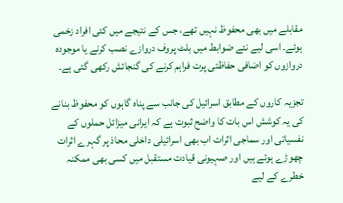مقابلے میں بھی محفوظ نہیں تھے، جس کے نتیجے میں کئی افراد زخمی ہوئے۔ اسی لیے نئے ضوابط میں بلٹ پروف دروازے نصب کرنے یا موجودہ دروازوں کو اضافی حفاظتی پرت فراہم کرنے کی گنجائش رکھی گئی ہے۔

تجزیہ کاروں کے مطابق اسرائیل کی جانب سے پناہ گاہوں کو محفوظ بنانے کی یہ کوشش اس بات کا واضح ثبوت ہے کہ ایرانی میزائل حملوں کے نفسیاتی اور سماجی اثرات اب بھی اسرائیلی داخلی محاذ پر گہرے اثرات چھوڑے ہوئے ہیں اور صہیونی قیادت مستقبل میں کسی بھی ممکنہ خطرے کے لیے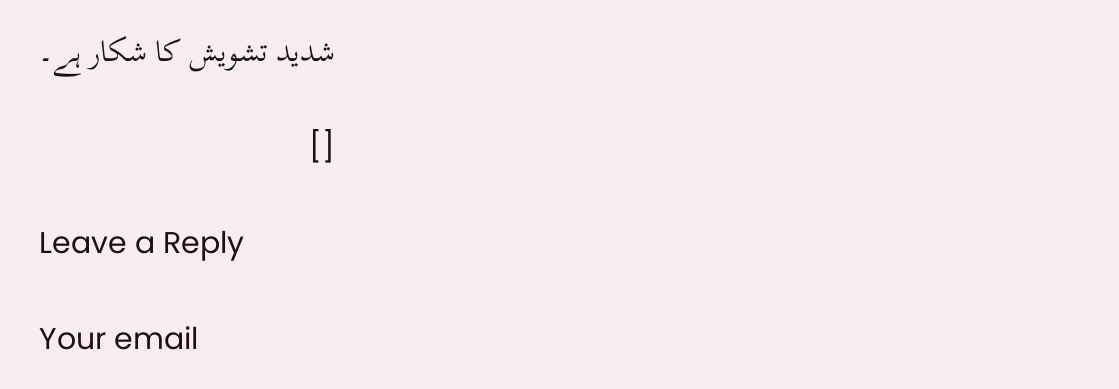شدید تشویش کا شکار ہے۔

[]

Leave a Reply

Your email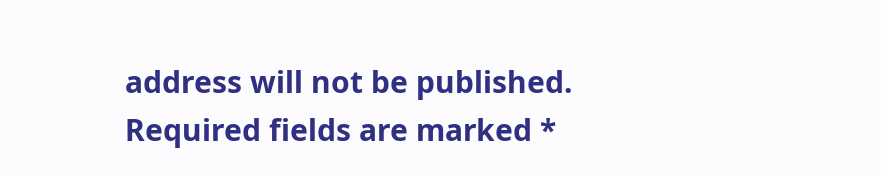address will not be published. Required fields are marked *